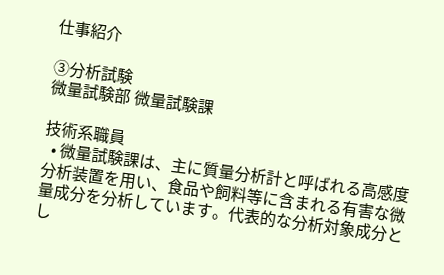仕事紹介

③分析試験
微量試験部 微量試験課

技術系職員
  • 微量試験課は、主に質量分析計と呼ばれる高感度分析装置を用い、食品や飼料等に含まれる有害な微量成分を分析しています。代表的な分析対象成分とし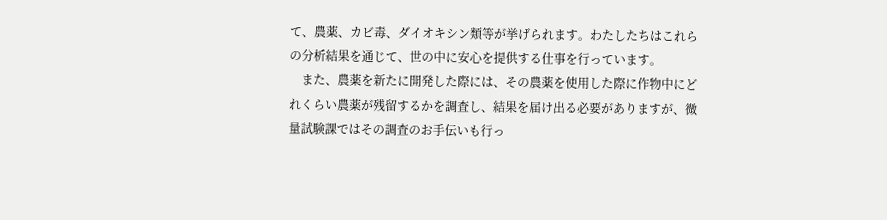て、農薬、カビ毒、ダイオキシン類等が挙げられます。わたしたちはこれらの分析結果を通じて、世の中に安心を提供する仕事を行っています。
    また、農薬を新たに開発した際には、その農薬を使用した際に作物中にどれくらい農薬が残留するかを調査し、結果を届け出る必要がありますが、微量試験課ではその調査のお手伝いも行っ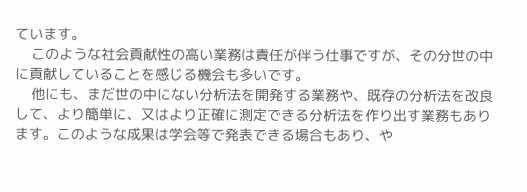ています。
    このような社会貢献性の高い業務は責任が伴う仕事ですが、その分世の中に貢献していることを感じる機会も多いです。
    他にも、まだ世の中にない分析法を開発する業務や、既存の分析法を改良して、より簡単に、又はより正確に測定できる分析法を作り出す業務もあります。このような成果は学会等で発表できる場合もあり、や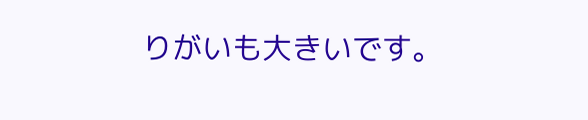りがいも大きいです。